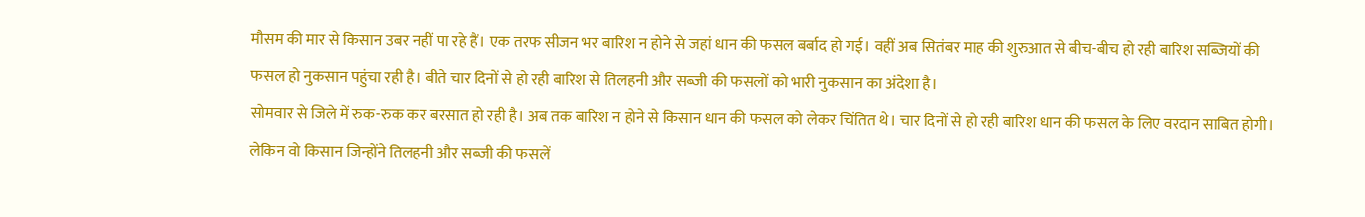मौसम की मार से किसान उबर नहीं पा रहे हैं। एक तरफ सीजन भर बारिश न होने से जहां धान की फसल बर्बाद हो गई। वहीं अब सितंबर माह की शुरुआत से बीच-बीच हो रही बारिश सब्जियों की फसल हो नुकसान पहुंचा रही है। बीते चार दिनों से हो रही बारिश से तिलहनी और सब्जी की फसलों को भारी नुकसान का अंदेशा है।
सोमवार से जिले में रुक-रुक कर बरसात हो रही है। अब तक बारिश न होने से किसान धान की फसल को लेकर चिंतित थे। चार दिनों से हो रही बारिश धान की फसल के लिए वरदान साबित होगी। लेकिन वो किसान जिन्होंने तिलहनी और सब्जी की फसलें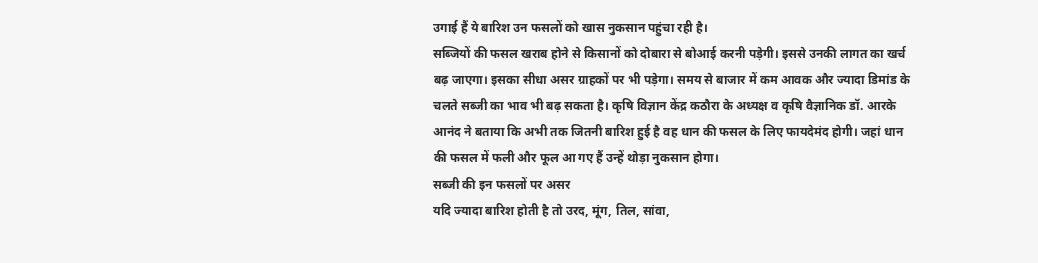उगाई हैं ये बारिश उन फसलों को खास नुकसान पहुंचा रही है।
सब्जियों की फसल खराब होने से किसानों को दोबारा से बोआई करनी पड़ेगी। इससे उनकी लागत का खर्च बढ़ जाएगा। इसका सीधा असर ग्राहकों पर भी पड़ेगा। समय से बाजार में कम आवक और ज्यादा डिमांड के चलते सब्जी का भाव भी बढ़ सकता है। कृषि विज्ञान केंद्र कठौरा के अध्यक्ष व कृषि वैज्ञानिक डॉ. आरके आनंद ने बताया कि अभी तक जितनी बारिश हुई है वह धान की फसल के लिए फायदेमंद होगी। जहां धान की फसल में फली और फूल आ गए हैं उन्हें थोड़ा नुकसान होगा।
सब्जी की इन फसलों पर असर
यदि ज्यादा बारिश होती है तो उरद, मूंग, तिल, सांवा,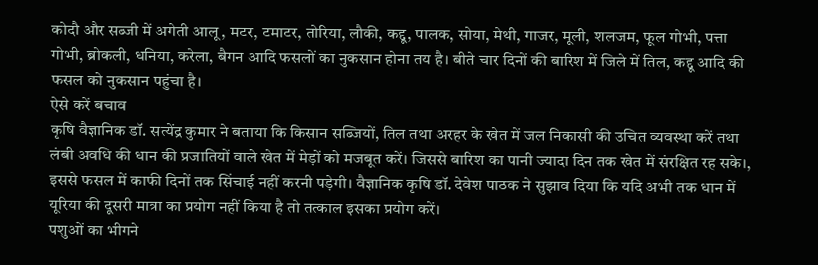कोदौ और सब्जी में अगेती आलू, मटर, टमाटर, तोरिया, लौकी, कद्दू, पालक, सोया, मेथी, गाजर, मूली, शलजम, फूल गोभी, पत्ता गोभी, ब्रोकली, धनिया, करेला, बैगन आदि फसलों का नुकसान होना तय है। बीते चार दिनों की बारिश में जिले में तिल, कद्दू आदि की फसल को नुकसान पहुंचा है।
ऐसे करें बचाव
कृषि वैज्ञानिक डॉ. सत्येंद्र कुमार ने बताया कि किसान सब्जियों, तिल तथा अरहर के खेत में जल निकासी की उचित व्यवस्था करें तथा लंबी अवधि की धान की प्रजातियों वाले खेत में मेड़ों को मजबूत करें। जिससे बारिश का पानी ज्यादा दिन तक खेत में संरक्षित रह सके।, इससे फसल में काफी दिनों तक सिंचाई नहीं करनी पड़ेगी। वैज्ञानिक कृषि डॉ. देवेश पाठक ने सुझाव दिया कि यदि अभी तक धान में यूरिया की दूसरी मात्रा का प्रयोग नहीं किया है तो तत्काल इसका प्रयोग करें।
पशुओं का भीगने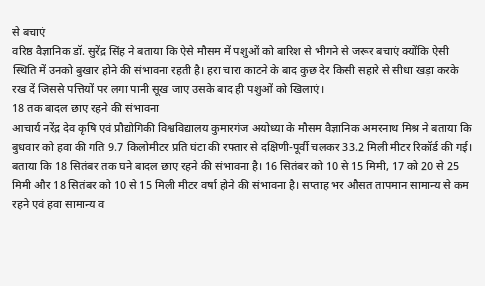से बचाएं
वरिष्ठ वैज्ञानिक डॉ. सुरेंद्र सिंह ने बताया कि ऐसे मौसम में पशुओं को बारिश से भीगने से जरूर बचाएं क्योंकि ऐसी स्थिति में उनको बुखार होने की संभावना रहती है। हरा चारा काटने के बाद कुछ देर किसी सहारे से सीधा खड़ा करके रख दें जिससे पत्तियों पर लगा पानी सूख जाए उसके बाद ही पशुओं को खिलाएं।
18 तक बादल छाए रहने की संभावना
आचार्य नरेंद्र देव कृषि एवं प्रौद्योगिकी विश्वविद्यालय कुमारगंज अयोध्या के मौसम वैज्ञानिक अमरनाथ मिश्र ने बताया कि बुधवार को हवा की गति 9.7 किलोमीटर प्रति घंटा की रफ्तार से दक्षिणी-पूर्वी चलकर 33.2 मिली मीटर रिकॉर्ड की गई। बताया कि 18 सितंबर तक घने बादल छाए रहने की संभावना है। 16 सितंबर को 10 से 15 मिमी, 17 को 20 से 25 मिमी और 18 सितंबर को 10 से 15 मिली मीटर वर्षा होने की संभावना है। सप्ताह भर औसत तापमान सामान्य से कम रहने एवं हवा सामान्य व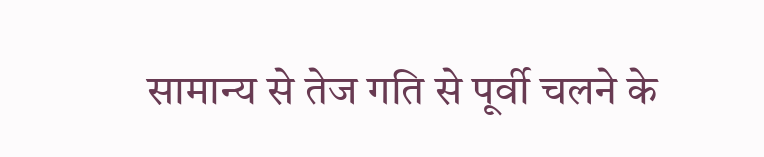सामान्य से तेज गति से पूर्वी चलने के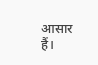आसार हैं।